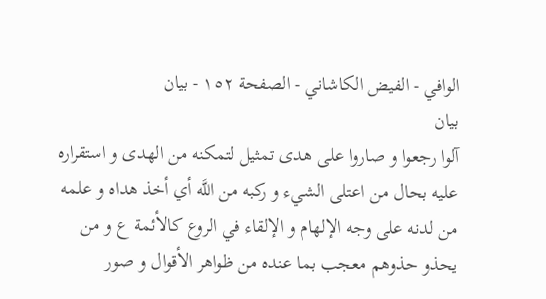الوافي - الفيض الكاشاني - الصفحة ١٥٢ - بیان
بيان
آلوا رجعوا و صاروا على هدى تمثيل لتمكنه من الهدى و استقراره عليه بحال من اعتلى الشيء و ركبه من اللَّه أي أخذ هداه و علمه من لدنه على وجه الإلهام و الإلقاء في الروع كالأئمة ع و من يحذو حذوهم معجب بما عنده من ظواهر الأقوال و صور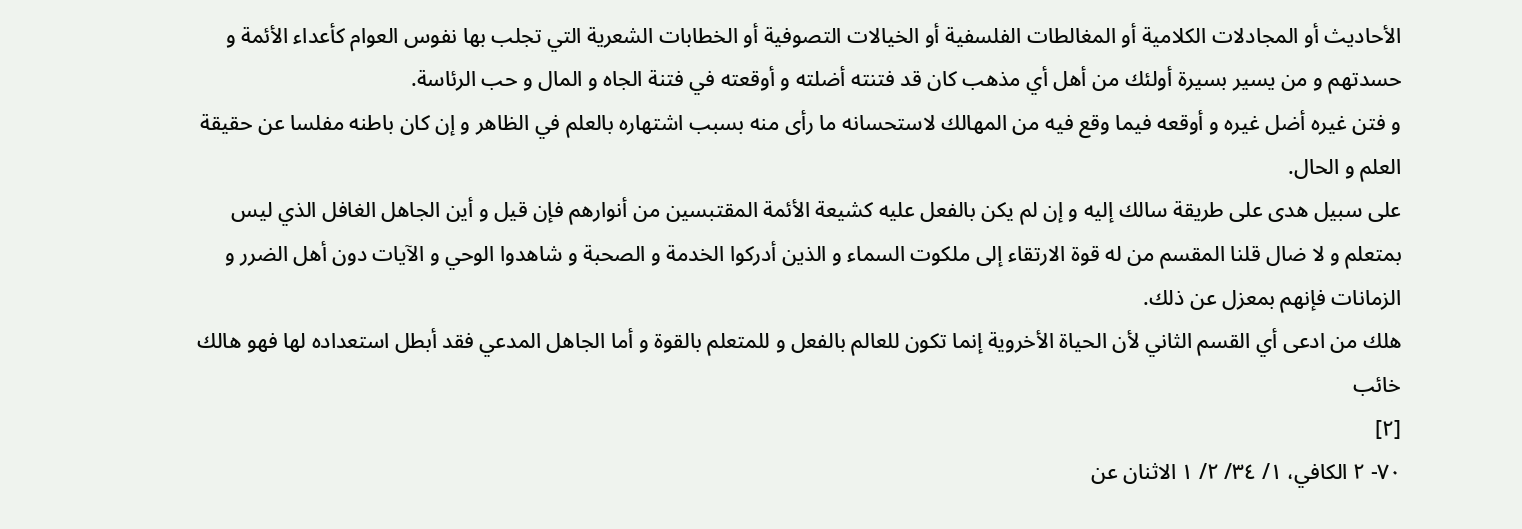الأحاديث أو المجادلات الكلامية أو المغالطات الفلسفية أو الخيالات التصوفية أو الخطابات الشعرية التي تجلب بها نفوس العوام كأعداء الأئمة و حسدتهم و من يسير بسيرة أولئك من أهل أي مذهب كان قد فتنته أضلته و أوقعته في فتنة الجاه و المال و حب الرئاسة.
و فتن غيره أضل غيره و أوقعه فيما وقع فيه من المهالك لاستحسانه ما رأى منه بسبب اشتهاره بالعلم في الظاهر و إن كان باطنه مفلسا عن حقيقة العلم و الحال.
على سبيل هدى على طريقة سالك إليه و إن لم يكن بالفعل عليه كشيعة الأئمة المقتبسين من أنوارهم فإن قيل و أين الجاهل الغافل الذي ليس بمتعلم و لا ضال قلنا المقسم من له قوة الارتقاء إلى ملكوت السماء و الذين أدركوا الخدمة و الصحبة و شاهدوا الوحي و الآيات دون أهل الضرر و الزمانات فإنهم بمعزل عن ذلك.
هلك من ادعى أي القسم الثاني لأن الحياة الأخروية إنما تكون للعالم بالفعل و للمتعلم بالقوة و أما الجاهل المدعي فقد أبطل استعداده لها فهو هالك خائب
[٢]
٧٠- ٢ الكافي، ١/ ٣٤/ ٢/ ١ الاثنان عن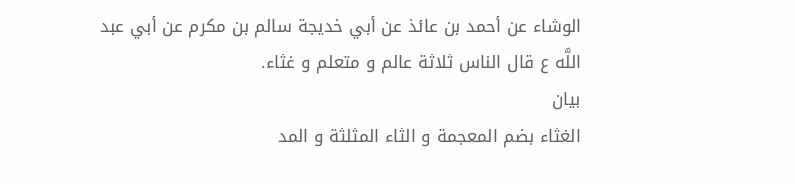الوشاء عن أحمد بن عائذ عن أبي خديجة سالم بن مكرم عن أبي عبد اللَّه ع قال الناس ثلاثة عالم و متعلم و غثاء.
بيان
الغثاء بضم المعجمة و الثاء المثلثة و المد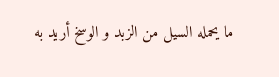ما يحمله السيل من الزبد و الوسخ أريد به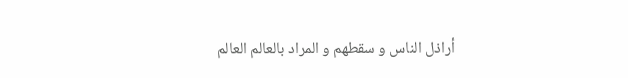أراذل الناس و سقطهم و المراد بالعالم العالم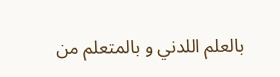بالعلم اللدني و بالمتعلم من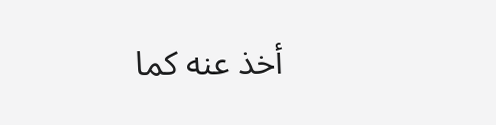أخذ عنه كما